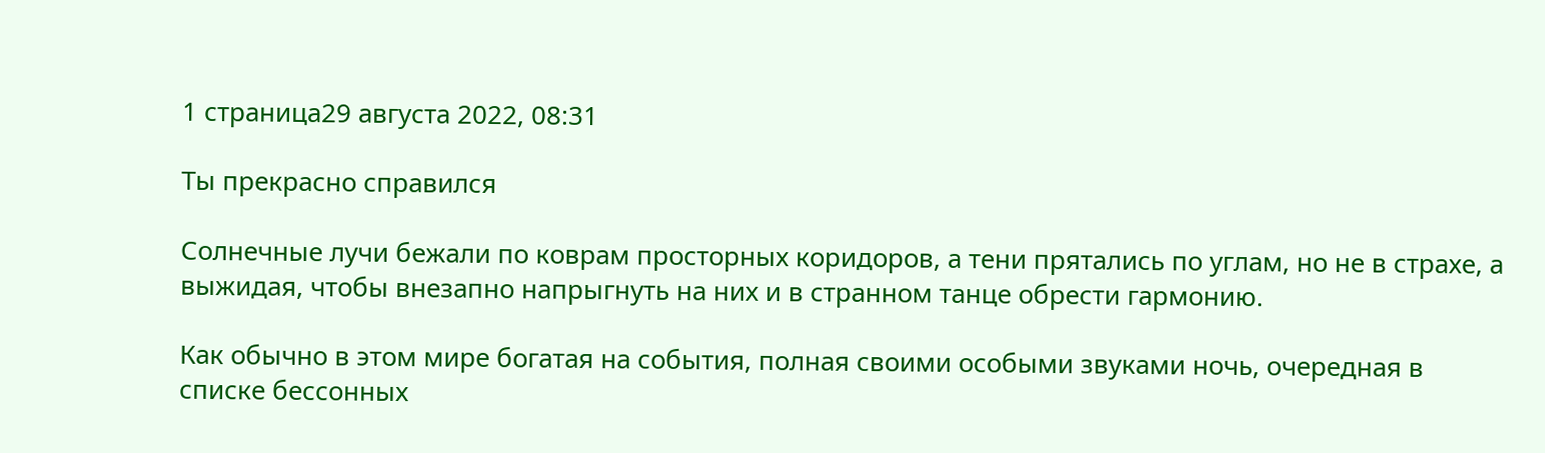1 страница29 августа 2022, 08:31

Ты прекрасно справился

Солнечные лучи бежали по коврам просторных коридоров, а тени прятались по углам, но не в страхе, а выжидая, чтобы внезапно напрыгнуть на них и в странном танце обрести гармонию.

Как обычно в этом мире богатая на события, полная своими особыми звуками ночь, очередная в списке бессонных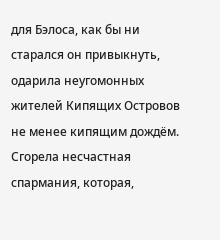для Бэлоса, как бы ни старался он привыкнуть, одарила неугомонных жителей Кипящих Островов не менее кипящим дождём. Сгорела несчастная спармания, которая,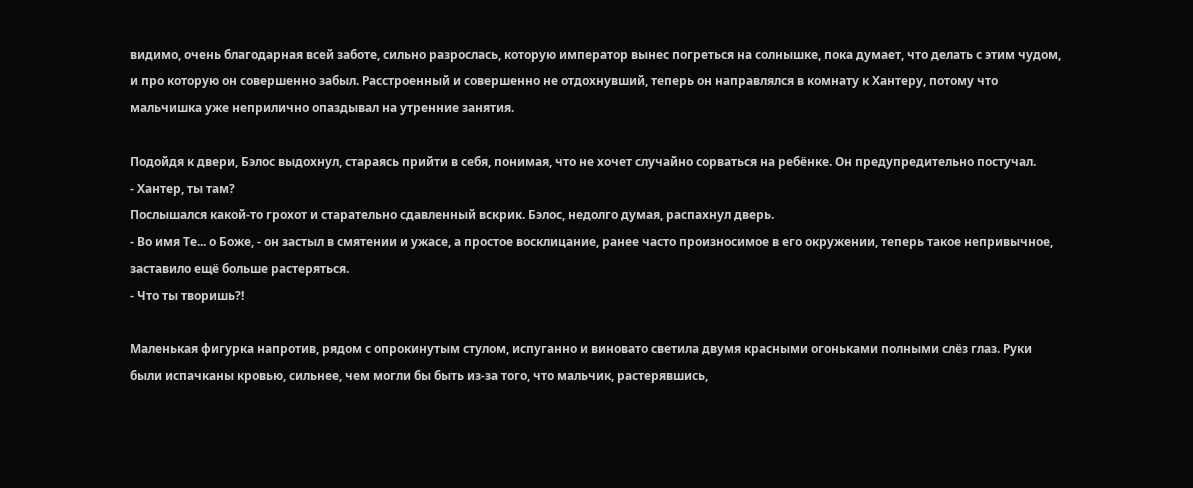видимо, очень благодарная всей заботе, сильно разрослась, которую император вынес погреться на солнышке, пока думает, что делать с этим чудом, и про которую он совершенно забыл. Расстроенный и совершенно не отдохнувший, теперь он направлялся в комнату к Хантеру, потому что мальчишка уже неприлично опаздывал на утренние занятия.

Подойдя к двери, Бэлос выдохнул, стараясь прийти в себя, понимая, что не хочет случайно сорваться на ребёнке. Он предупредительно постучал.
- Хантер, ты там?
Послышался какой-то грохот и старательно сдавленный вскрик. Бэлос, недолго думая, распахнул дверь.
- Во имя Те... о Боже, - он застыл в смятении и ужасе, а простое восклицание, ранее часто произносимое в его окружении, теперь такое непривычное, заставило ещё больше растеряться.
- Что ты творишь?!

Маленькая фигурка напротив, рядом с опрокинутым стулом, испуганно и виновато светила двумя красными огоньками полными слёз глаз. Руки были испачканы кровью, сильнее, чем могли бы быть из-за того, что мальчик, растерявшись,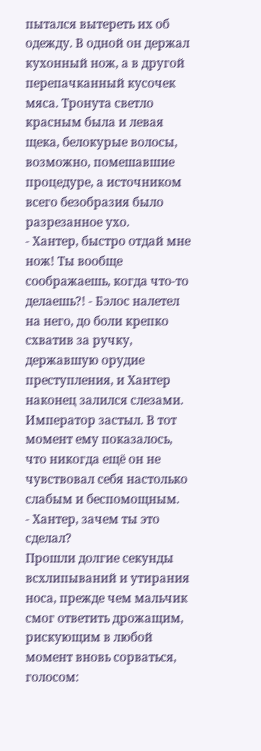пытался вытереть их об одежду. В одной он держал кухонный нож, а в другой перепачканный кусочек мяса. Тронута светло красным была и левая щека, белокурые волосы, возможно, помешавшие процедуре, а источником всего безобразия было разрезанное ухо.
- Хантер, быстро отдай мне нож! Ты вообще соображаешь, когда что-то делаешь?! - Бэлос налетел на него, до боли крепко схватив за ручку, державшую орудие преступления, и Хантер наконец залился слезами. Император застыл. В тот момент ему показалось, что никогда ещё он не чувствовал себя настолько слабым и беспомощным.
- Хантер, зачем ты это сделал?
Прошли долгие секунды всхлипываний и утирания носа, прежде чем мальчик смог ответить дрожащим, рискующим в любой момент вновь сорваться, голосом: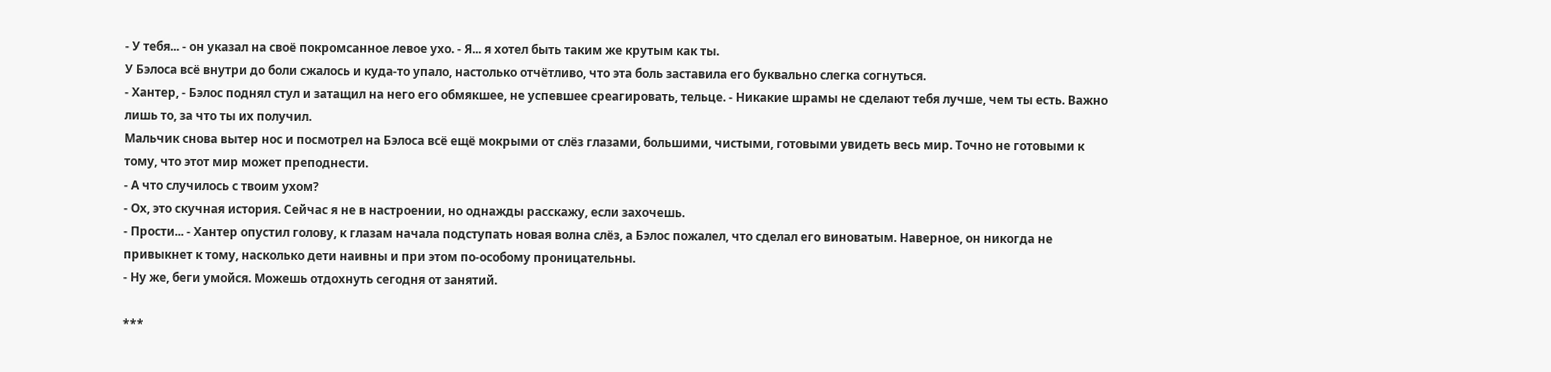- У тебя... - он указал на своё покромсанное левое ухо. - Я... я хотел быть таким же крутым как ты.
У Бэлоса всё внутри до боли сжалось и куда-то упало, настолько отчётливо, что эта боль заставила его буквально слегка согнуться.
- Хантер, - Бэлос поднял стул и затащил на него его обмякшее, не успевшее среагировать, тельце. - Никакие шрамы не сделают тебя лучше, чем ты есть. Важно лишь то, за что ты их получил.
Мальчик снова вытер нос и посмотрел на Бэлоса всё ещё мокрыми от слёз глазами, большими, чистыми, готовыми увидеть весь мир. Точно не готовыми к тому, что этот мир может преподнести.
- А что случилось с твоим ухом?
- Ох, это скучная история. Сейчас я не в настроении, но однажды расскажу, если захочешь.
- Прости... - Хантер опустил голову, к глазам начала подступать новая волна слёз, а Бэлос пожалел, что сделал его виноватым. Наверное, он никогда не привыкнет к тому, насколько дети наивны и при этом по-особому проницательны.
- Ну же, беги умойся. Можешь отдохнуть сегодня от занятий.

***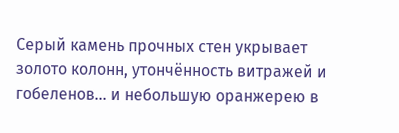Серый камень прочных стен укрывает золото колонн, утончённость витражей и гобеленов... и небольшую оранжерею в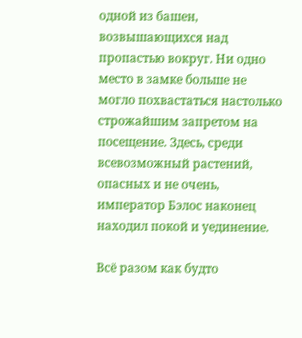одной из башен, возвышающихся над пропастью вокруг. Ни одно место в замке больше не могло похвастаться настолько строжайшим запретом на посещение. Здесь, среди всевозможный растений, опасных и не очень, император Бэлос наконец находил покой и уединение.

Всё разом как будто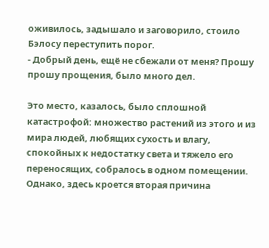оживилось, задышало и заговорило, стоило Бэлосу переступить порог.
- Добрый день, ещё не сбежали от меня? Прошу прошу прощения, было много дел.

Это место, казалось, было сплошной катастрофой: множество растений из этого и из мира людей, любящих сухость и влагу, спокойных к недостатку света и тяжело его переносящих, собралось в одном помещении. Однако, здесь кроется вторая причина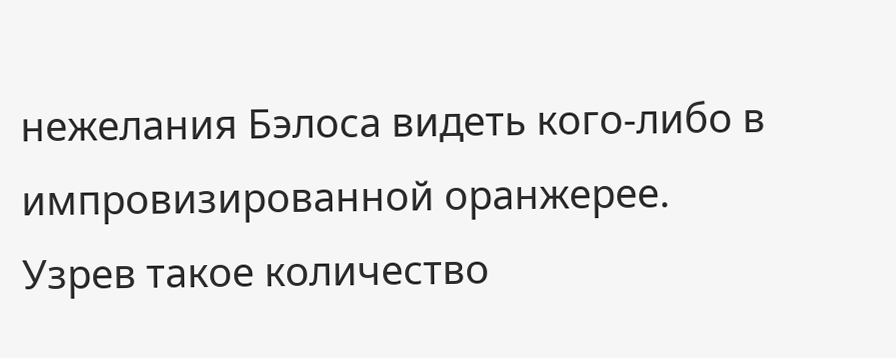нежелания Бэлоса видеть кого-либо в импровизированной оранжерее. Узрев такое количество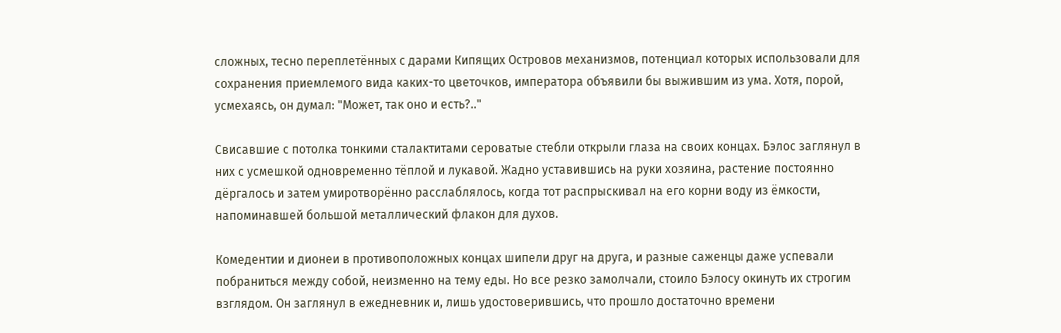сложных, тесно переплетённых с дарами Кипящих Островов механизмов, потенциал которых использовали для сохранения приемлемого вида каких-то цветочков, императора объявили бы выжившим из ума. Хотя, порой, усмехаясь, он думал: "Может, так оно и есть?.."

Свисавшие с потолка тонкими сталактитами сероватые стебли открыли глаза на своих концах. Бэлос заглянул в них с усмешкой одновременно тёплой и лукавой. Жадно уставившись на руки хозяина, растение постоянно дёргалось и затем умиротворённо расслаблялось, когда тот распрыскивал на его корни воду из ёмкости, напоминавшей большой металлический флакон для духов.

Комедентии и дионеи в противоположных концах шипели друг на друга, и разные саженцы даже успевали побраниться между собой, неизменно на тему еды. Но все резко замолчали, стоило Бэлосу окинуть их строгим взглядом. Он заглянул в ежедневник и, лишь удостоверившись, что прошло достаточно времени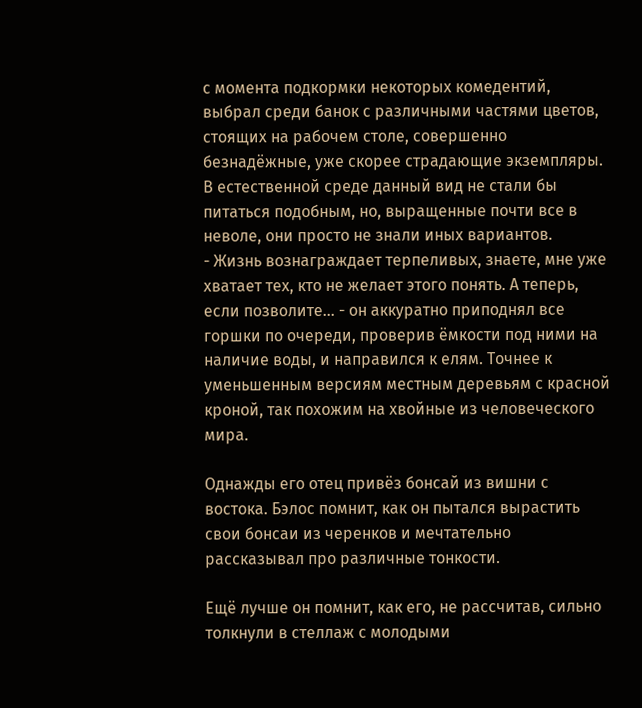с момента подкормки некоторых комедентий, выбрал среди банок с различными частями цветов, стоящих на рабочем столе, совершенно безнадёжные, уже скорее страдающие экземпляры. В естественной среде данный вид не стали бы питаться подобным, но, выращенные почти все в неволе, они просто не знали иных вариантов.
- Жизнь вознаграждает терпеливых, знаете, мне уже хватает тех, кто не желает этого понять. А теперь, если позволите... - он аккуратно приподнял все горшки по очереди, проверив ёмкости под ними на наличие воды, и направился к елям. Точнее к уменьшенным версиям местным деревьям с красной кроной, так похожим на хвойные из человеческого мира.

Однажды его отец привёз бонсай из вишни с востока. Бэлос помнит, как он пытался вырастить свои бонсаи из черенков и мечтательно рассказывал про различные тонкости.

Ещё лучше он помнит, как его, не рассчитав, сильно толкнули в стеллаж с молодыми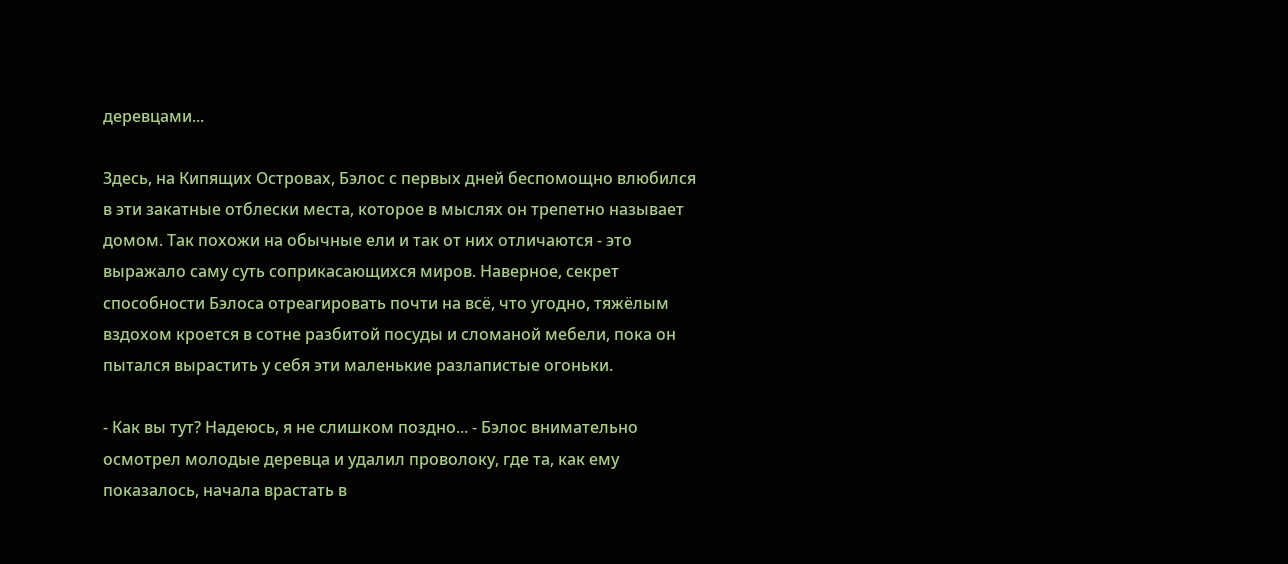деревцами...

Здесь, на Кипящих Островах, Бэлос с первых дней беспомощно влюбился в эти закатные отблески места, которое в мыслях он трепетно называет домом. Так похожи на обычные ели и так от них отличаются - это выражало саму суть соприкасающихся миров. Наверное, секрет способности Бэлоса отреагировать почти на всё, что угодно, тяжёлым вздохом кроется в сотне разбитой посуды и сломаной мебели, пока он пытался вырастить у себя эти маленькие разлапистые огоньки.

- Как вы тут? Надеюсь, я не слишком поздно... - Бэлос внимательно осмотрел молодые деревца и удалил проволоку, где та, как ему показалось, начала врастать в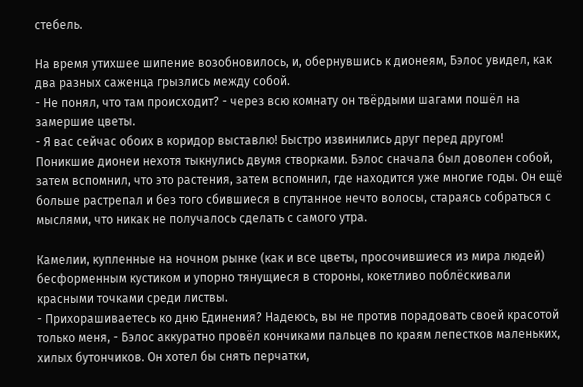стебель.

На время утихшее шипение возобновилось, и, обернувшись к дионеям, Бэлос увидел, как два разных саженца грызлись между собой.
- Не понял, что там происходит? - через всю комнату он твёрдыми шагами пошёл на замершие цветы.
- Я вас сейчас обоих в коридор выставлю! Быстро извинились друг перед другом!
Поникшие дионеи нехотя тыкнулись двумя створками. Бэлос сначала был доволен собой, затем вспомнил, что это растения, затем вспомнил, где находится уже многие годы. Он ещё больше растрепал и без того сбившиеся в спутанное нечто волосы, стараясь собраться с мыслями, что никак не получалось сделать с самого утра.

Камелии, купленные на ночном рынке (как и все цветы, просочившиеся из мира людей) бесформенным кустиком и упорно тянущиеся в стороны, кокетливо поблёскивали красными точками среди листвы.
- Прихорашиваетесь ко дню Единения? Надеюсь, вы не против порадовать своей красотой только меня, - Бэлос аккуратно провёл кончиками пальцев по краям лепестков маленьких, хилых бутончиков. Он хотел бы снять перчатки,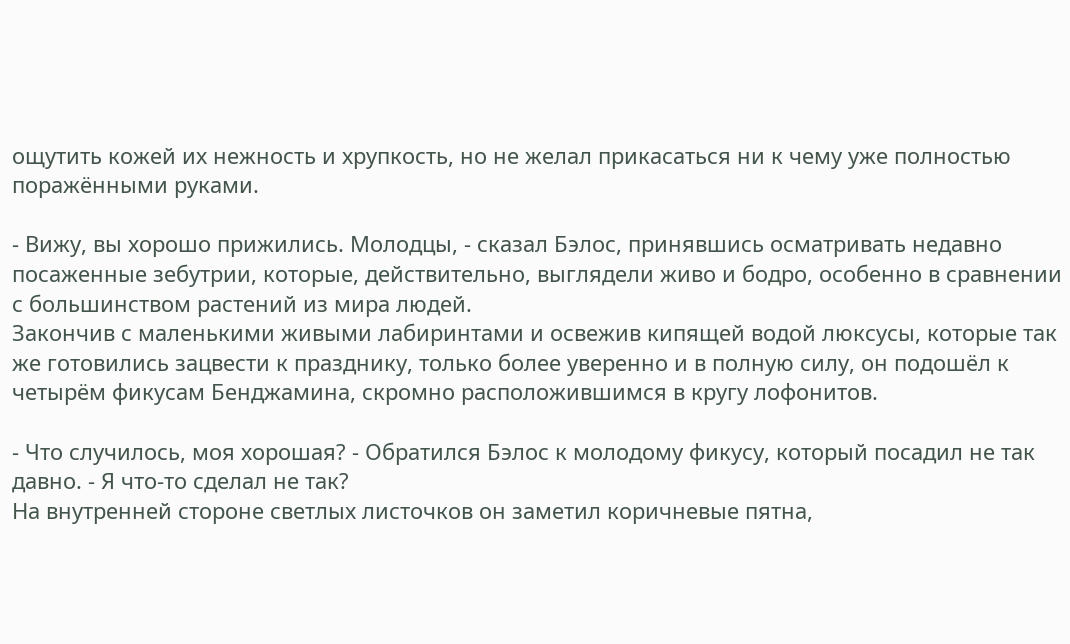ощутить кожей их нежность и хрупкость, но не желал прикасаться ни к чему уже полностью поражёнными руками.

- Вижу, вы хорошо прижились. Молодцы, - сказал Бэлос, принявшись осматривать недавно посаженные зебутрии, которые, действительно, выглядели живо и бодро, особенно в сравнении с большинством растений из мира людей.
Закончив с маленькими живыми лабиринтами и освежив кипящей водой люксусы, которые так же готовились зацвести к празднику, только более уверенно и в полную силу, он подошёл к четырём фикусам Бенджамина, скромно расположившимся в кругу лофонитов.

- Что случилось, моя хорошая? - Обратился Бэлос к молодому фикусу, который посадил не так давно. - Я что-то сделал не так?
На внутренней стороне светлых листочков он заметил коричневые пятна,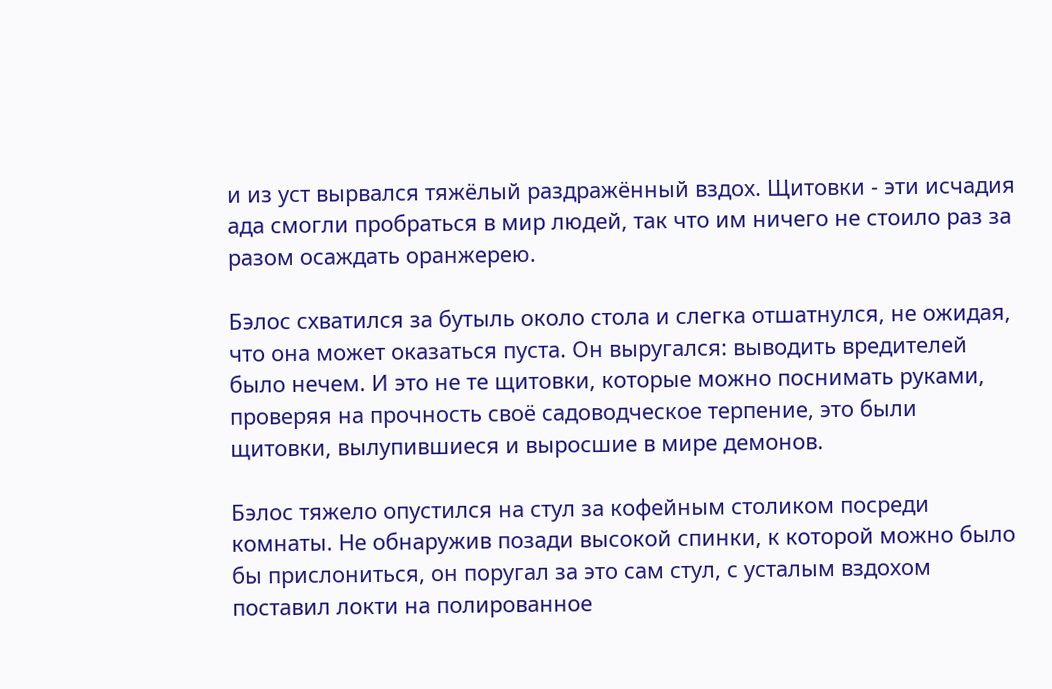и из уст вырвался тяжёлый раздражённый вздох. Щитовки - эти исчадия ада смогли пробраться в мир людей, так что им ничего не стоило раз за разом осаждать оранжерею.

Бэлос схватился за бутыль около стола и слегка отшатнулся, не ожидая, что она может оказаться пуста. Он выругался: выводить вредителей было нечем. И это не те щитовки, которые можно поснимать руками, проверяя на прочность своё садоводческое терпение, это были щитовки, вылупившиеся и выросшие в мире демонов.

Бэлос тяжело опустился на стул за кофейным столиком посреди комнаты. Не обнаружив позади высокой спинки, к которой можно было бы прислониться, он поругал за это сам стул, с усталым вздохом поставил локти на полированное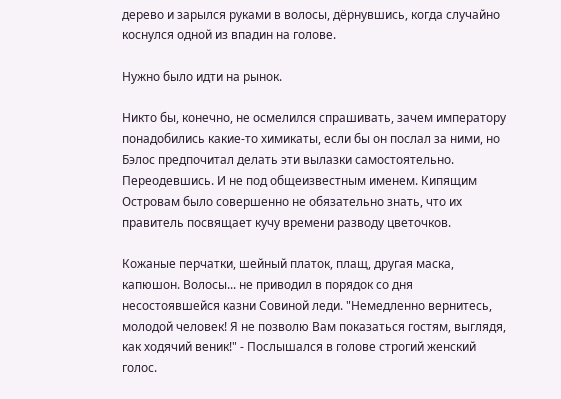дерево и зарылся руками в волосы, дёрнувшись, когда случайно коснулся одной из впадин на голове.

Нужно было идти на рынок.

Никто бы, конечно, не осмелился спрашивать, зачем императору понадобились какие-то химикаты, если бы он послал за ними, но Бэлос предпочитал делать эти вылазки самостоятельно. Переодевшись. И не под общеизвестным именем. Кипящим Островам было совершенно не обязательно знать, что их правитель посвящает кучу времени разводу цветочков.

Кожаные перчатки, шейный платок, плащ, другая маска, капюшон. Волосы... не приводил в порядок со дня несостоявшейся казни Совиной леди. "Немедленно вернитесь, молодой человек! Я не позволю Вам показаться гостям, выглядя, как ходячий веник!" - Послышался в голове строгий женский голос.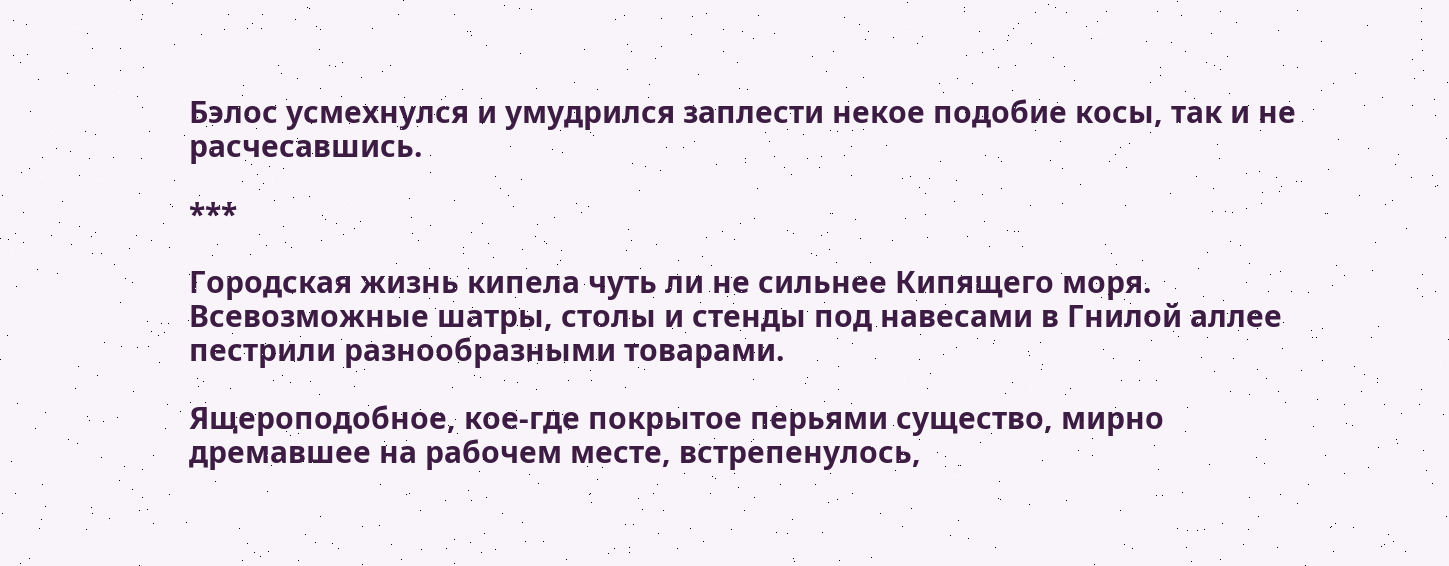Бэлос усмехнулся и умудрился заплести некое подобие косы, так и не расчесавшись.

***

Городская жизнь кипела чуть ли не сильнее Кипящего моря. Всевозможные шатры, столы и стенды под навесами в Гнилой аллее пестрили разнообразными товарами.

Ящероподобное, кое-где покрытое перьями существо, мирно дремавшее на рабочем месте, встрепенулось,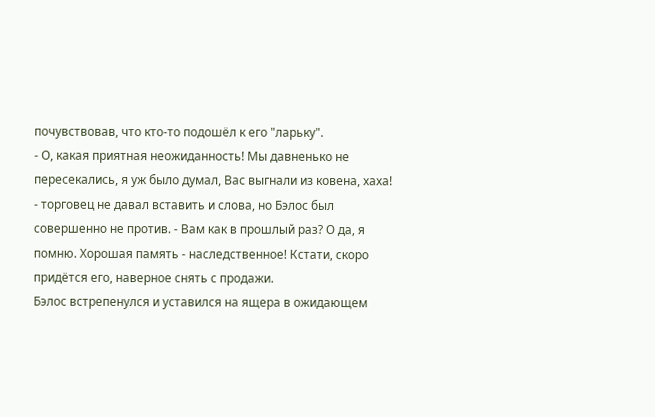почувствовав, что кто-то подошёл к его "ларьку".
- О, какая приятная неожиданность! Мы давненько не пересекались, я уж было думал, Вас выгнали из ковена, хаха! - торговец не давал вставить и слова, но Бэлос был совершенно не против. - Вам как в прошлый раз? О да, я помню. Хорошая память - наследственное! Кстати, скоро придётся его, наверное снять с продажи.
Бэлос встрепенулся и уставился на ящера в ожидающем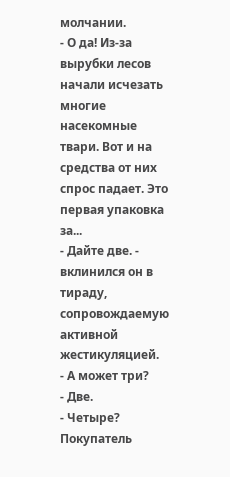молчании.
- О да! Из-за вырубки лесов начали исчезать многие насекомные твари. Вот и на средства от них спрос падает. Это первая упаковка за...
- Дайте две. - вклинился он в тираду, сопровождаемую активной жестикуляцией.
- А может три?
- Две.
- Четыре? Покупатель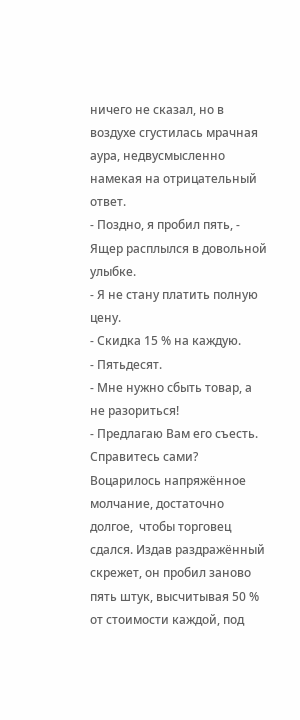ничего не сказал, но в воздухе сгустилась мрачная аура, недвусмысленно намекая на отрицательный ответ.
- Поздно, я пробил пять, - Ящер расплылся в довольной улыбке.
- Я не стану платить полную цену.
- Скидка 15 % на каждую.
- Пятьдесят.
- Мне нужно сбыть товар, а не разориться!
- Предлагаю Вам его съесть. Справитесь сами?
Воцарилось напряжённое молчание, достаточно долгое,  чтобы торговец сдался. Издав раздражённый скрежет, он пробил заново пять штук, высчитывая 50 % от стоимости каждой, под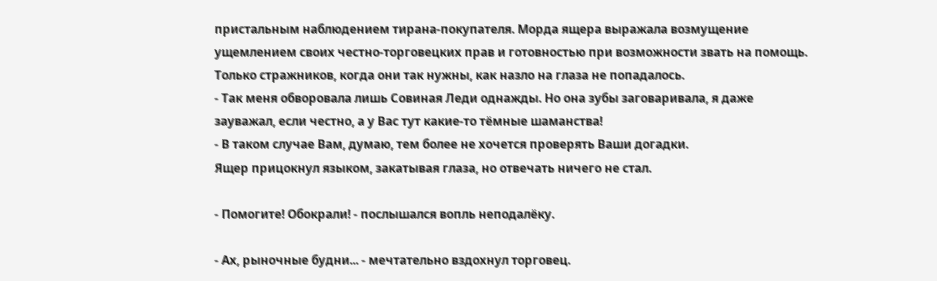пристальным наблюдением тирана-покупателя. Морда ящера выражала возмущение ущемлением своих честно-торговецких прав и готовностью при возможности звать на помощь. Только стражников, когда они так нужны, как назло на глаза не попадалось.
- Так меня обворовала лишь Совиная Леди однажды. Но она зубы заговаривала, я даже зауважал, если честно, а у Вас тут какие-то тёмные шаманства!
- В таком случае Вам, думаю, тем более не хочется проверять Ваши догадки.
Ящер прицокнул языком, закатывая глаза, но отвечать ничего не стал.

- Помогите! Обокрали! - послышался вопль неподалёку.

- Ах, рыночные будни... - мечтательно вздохнул торговец.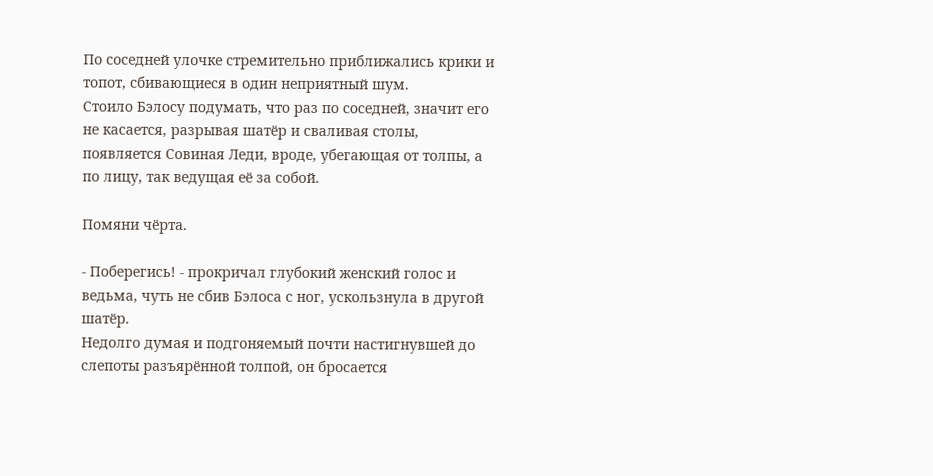По соседней улочке стремительно приближались крики и топот, сбивающиеся в один неприятный шум.
Стоило Бэлосу подумать, что раз по соседней, значит его не касается, разрывая шатёр и сваливая столы, появляется Совиная Леди, вроде, убегающая от толпы, а по лицу, так ведущая её за собой.

Помяни чёрта.

- Поберегись! - прокричал глубокий женский голос и ведьма, чуть не сбив Бэлоса с ног, ускользнула в другой шатёр.
Недолго думая и подгоняемый почти настигнувшей до слепоты разъярённой толпой, он бросается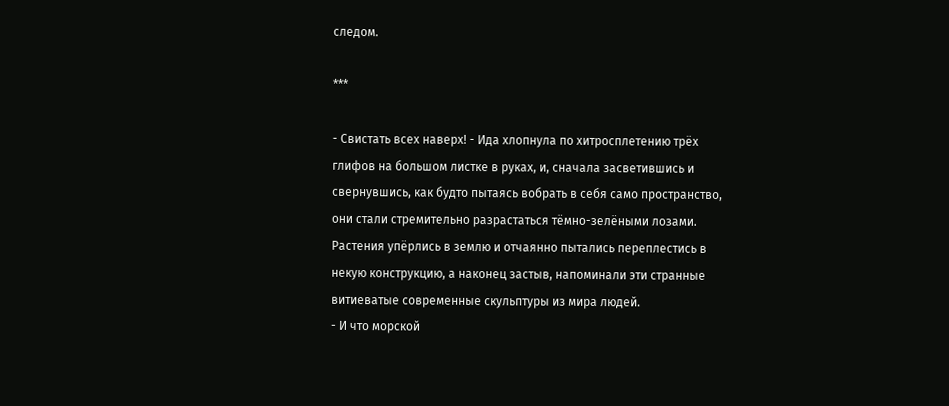следом.

***

- Свистать всех наверх! - Ида хлопнула по хитросплетению трёх глифов на большом листке в руках, и, сначала засветившись и свернувшись, как будто пытаясь вобрать в себя само пространство, они стали стремительно разрастаться тёмно-зелёными лозами. Растения упёрлись в землю и отчаянно пытались переплестись в некую конструкцию, а наконец застыв, напоминали эти странные витиеватые современные скульптуры из мира людей.
- И что морской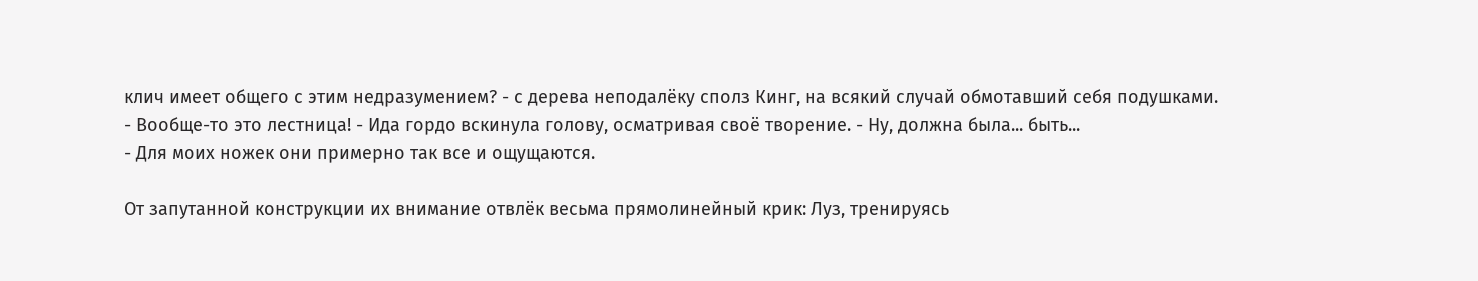клич имеет общего с этим недразумением? - с дерева неподалёку сполз Кинг, на всякий случай обмотавший себя подушками.
- Вообще-то это лестница! - Ида гордо вскинула голову, осматривая своё творение. - Ну, должна была... быть...
- Для моих ножек они примерно так все и ощущаются.

От запутанной конструкции их внимание отвлёк весьма прямолинейный крик: Луз, тренируясь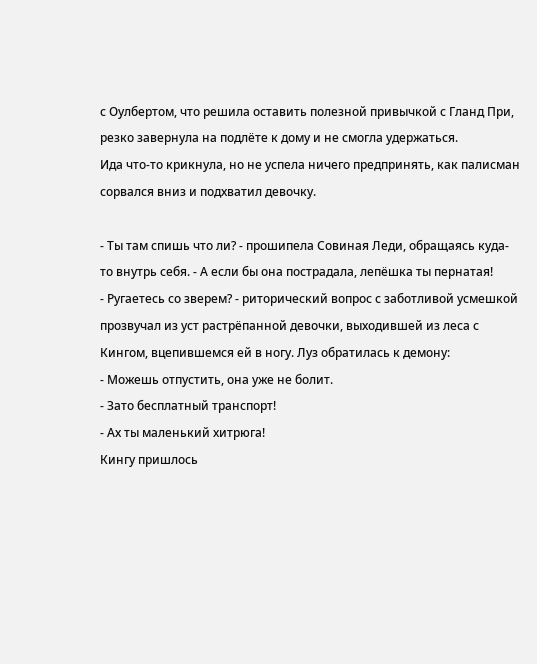с Оулбертом, что решила оставить полезной привычкой с Гланд При, резко завернула на подлёте к дому и не смогла удержаться.
Ида что-то крикнула, но не успела ничего предпринять, как палисман сорвался вниз и подхватил девочку.

- Ты там спишь что ли? - прошипела Совиная Леди, обращаясь куда-то внутрь себя. - А если бы она пострадала, лепёшка ты пернатая!
- Ругаетесь со зверем? - риторический вопрос с заботливой усмешкой прозвучал из уст растрёпанной девочки, выходившей из леса с Кингом, вцепившемся ей в ногу. Луз обратилась к демону:
- Можешь отпустить, она уже не болит.
- Зато бесплатный транспорт!
- Ах ты маленький хитрюга!
Кингу пришлось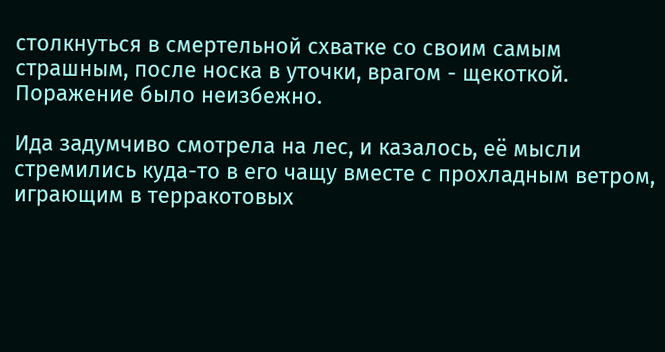столкнуться в смертельной схватке со своим самым страшным, после носка в уточки, врагом - щекоткой. Поражение было неизбежно.

Ида задумчиво смотрела на лес, и казалось, её мысли стремились куда-то в его чащу вместе с прохладным ветром, играющим в терракотовых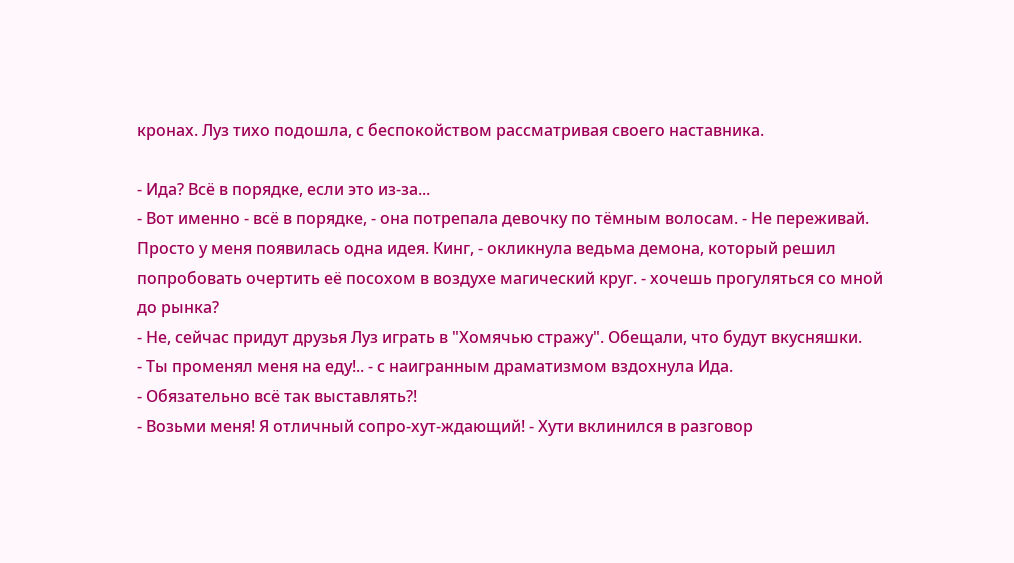кронах. Луз тихо подошла, с беспокойством рассматривая своего наставника.

- Ида? Всё в порядке, если это из-за...
- Вот именно - всё в порядке, - она потрепала девочку по тёмным волосам. - Не переживай. Просто у меня появилась одна идея. Кинг, - окликнула ведьма демона, который решил попробовать очертить её посохом в воздухе магический круг. - хочешь прогуляться со мной до рынка?
- Не, сейчас придут друзья Луз играть в "Хомячью стражу". Обещали, что будут вкусняшки.
- Ты променял меня на еду!.. - с наигранным драматизмом вздохнула Ида.
- Обязательно всё так выставлять?!
- Возьми меня! Я отличный сопро-хут-ждающий! - Хути вклинился в разговор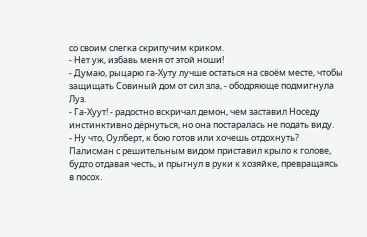со своим слегка скрипучим криком.
- Нет уж, избавь меня от этой ноши!
- Думаю, рыцарю га-Хуту лучше остаться на своём месте, чтобы защищать Совиный дом от сил зла, - ободряюще подмигнула Луз.
- Га-Хуут! - радостно вскричал демон, чем заставил Носеду инстинктивно дёрнуться, но она постаралась не подать виду.
- Ну что, Оулберт, к бою готов или хочешь отдохнуть?
Палисман с решительным видом приставил крыло к голове, будто отдавая честь, и прыгнул в руки к хозяйке, превращаясь в посох.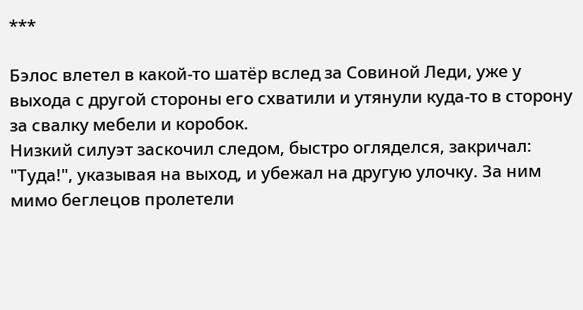***

Бэлос влетел в какой-то шатёр вслед за Совиной Леди, уже у выхода с другой стороны его схватили и утянули куда-то в сторону за свалку мебели и коробок.
Низкий силуэт заскочил следом, быстро огляделся, закричал: "Туда!", указывая на выход, и убежал на другую улочку. За ним мимо беглецов пролетели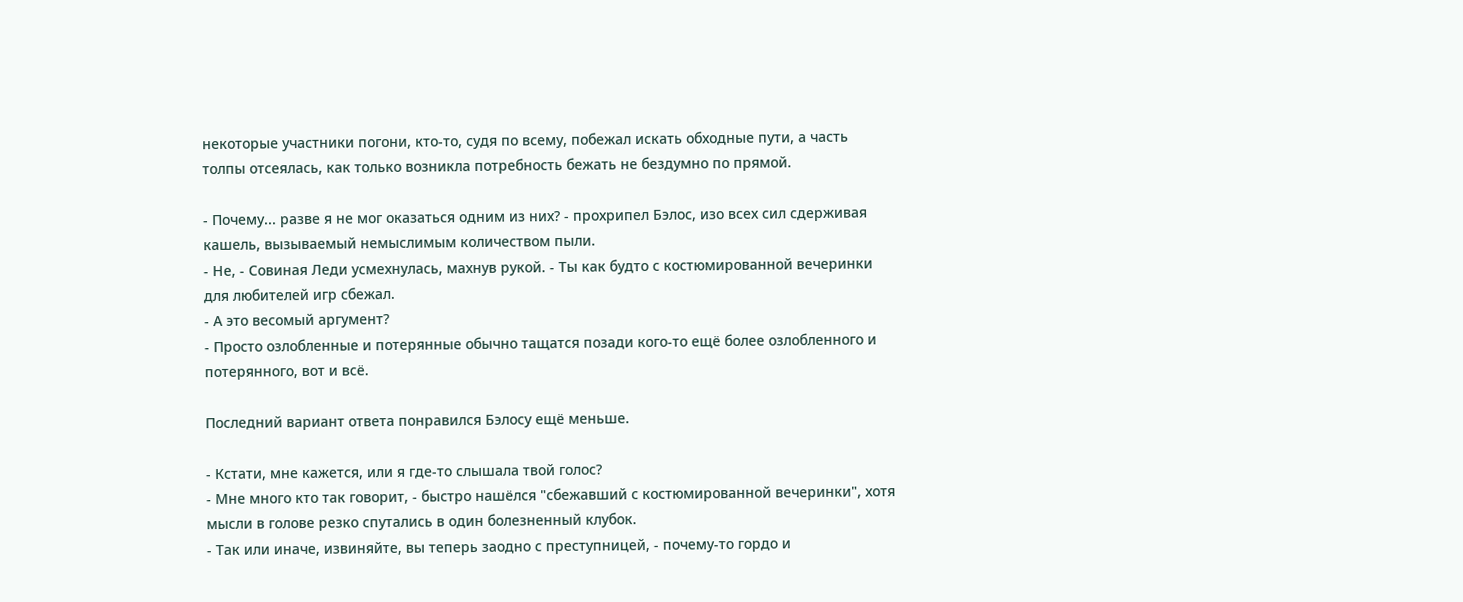некоторые участники погони, кто-то, судя по всему, побежал искать обходные пути, а часть толпы отсеялась, как только возникла потребность бежать не бездумно по прямой.

- Почему... разве я не мог оказаться одним из них? - прохрипел Бэлос, изо всех сил сдерживая кашель, вызываемый немыслимым количеством пыли.
- Не, - Совиная Леди усмехнулась, махнув рукой. - Ты как будто с костюмированной вечеринки для любителей игр сбежал.
- А это весомый аргумент?
- Просто озлобленные и потерянные обычно тащатся позади кого-то ещё более озлобленного и потерянного, вот и всё.

Последний вариант ответа понравился Бэлосу ещё меньше.

- Кстати, мне кажется, или я где-то слышала твой голос?
- Мне много кто так говорит, - быстро нашёлся "сбежавший с костюмированной вечеринки", хотя мысли в голове резко спутались в один болезненный клубок.
- Так или иначе, извиняйте, вы теперь заодно с преступницей, - почему-то гордо и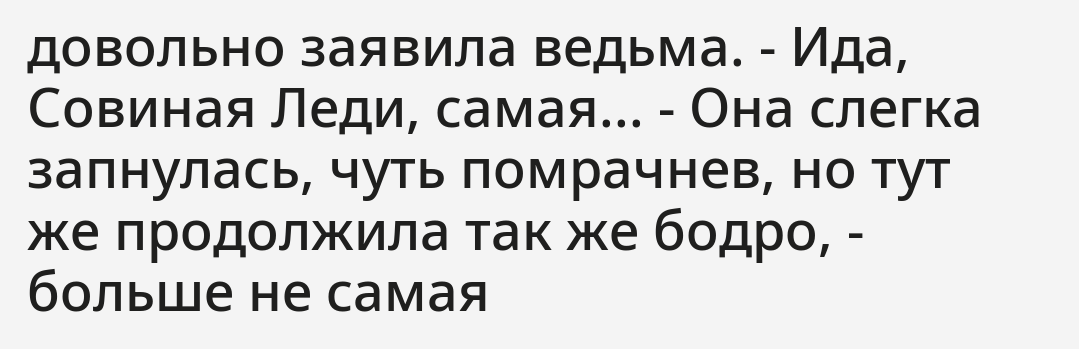довольно заявила ведьма. - Ида, Совиная Леди, самая... - Она слегка запнулась, чуть помрачнев, но тут же продолжила так же бодро, - больше не самая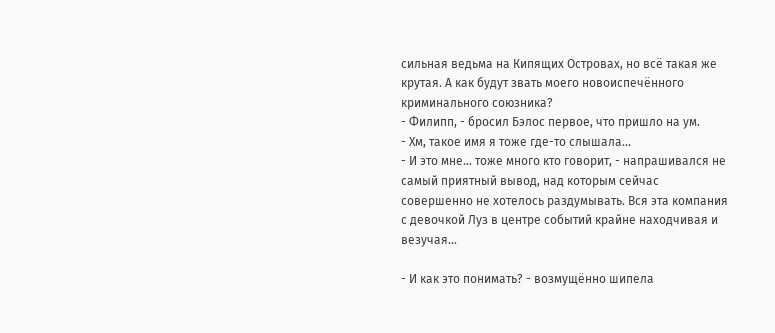сильная ведьма на Кипящих Островах, но всё такая же крутая. А как будут звать моего новоиспечённого криминального союзника?
- Филипп, - бросил Бэлос первое, что пришло на ум.
- Хм, такое имя я тоже где-то слышала...
- И это мне... тоже много кто говорит, - напрашивался не самый приятный вывод, над которым сейчас совершенно не хотелось раздумывать. Вся эта компания с девочкой Луз в центре событий крайне находчивая и везучая...

- И как это понимать? - возмущённо шипела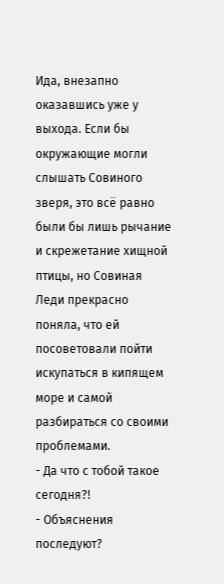Ида, внезапно оказавшись уже у выхода. Если бы окружающие могли слышать Совиного зверя, это всё равно были бы лишь рычание и скрежетание хищной птицы, но Совиная Леди прекрасно поняла, что ей посоветовали пойти искупаться в кипящем море и самой разбираться со своими проблемами.
- Да что с тобой такое сегодня?!
- Объяснения последуют?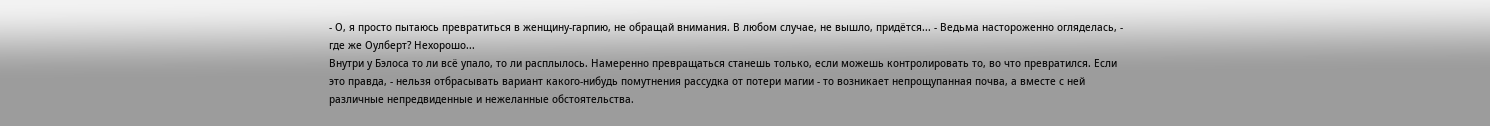- О, я просто пытаюсь превратиться в женщину-гарпию, не обращай внимания. В любом случае, не вышло, придётся... - Ведьма настороженно огляделась, - где же Оулберт? Нехорошо...
Внутри у Бэлоса то ли всё упало, то ли расплылось. Намеренно превращаться станешь только, если можешь контролировать то, во что превратился. Если это правда, - нельзя отбрасывать вариант какого-нибудь помутнения рассудка от потери магии - то возникает непрощупанная почва, а вместе с ней различные непредвиденные и нежеланные обстоятельства.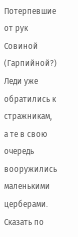Потерпевшие от рук Совиной (Гарпийной?) Леди уже обратились к стражникам, а те в свою очередь вооружились маленькими церберами. Сказать по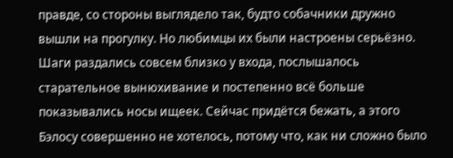правде, со стороны выглядело так, будто собачники дружно вышли на прогулку. Но любимцы их были настроены серьёзно.
Шаги раздались совсем близко у входа, послышалось старательное вынюхивание и постепенно всё больше показывались носы ищеек. Сейчас придётся бежать, а этого Бэлосу совершенно не хотелось, потому что, как ни сложно было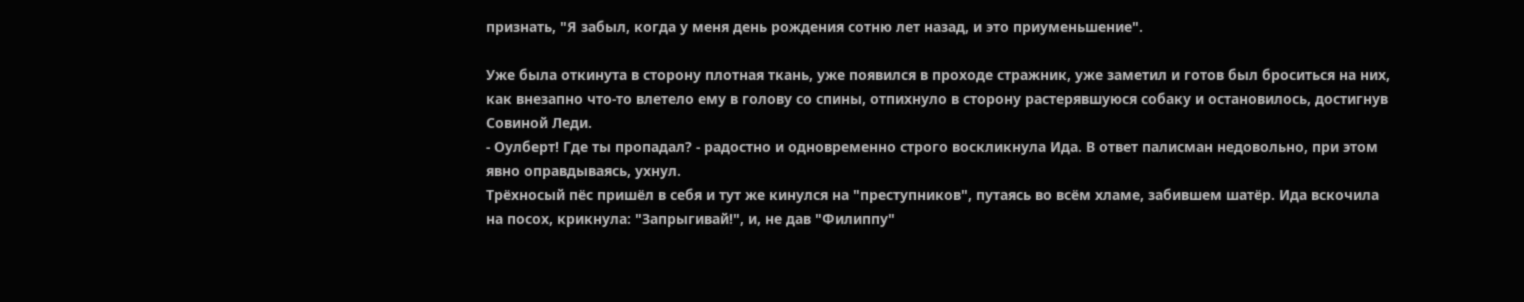признать, "Я забыл, когда у меня день рождения сотню лет назад, и это приуменьшение".

Уже была откинута в сторону плотная ткань, уже появился в проходе стражник, уже заметил и готов был броситься на них, как внезапно что-то влетело ему в голову со спины, отпихнуло в сторону растерявшуюся собаку и остановилось, достигнув Совиной Леди.
- Оулберт! Где ты пропадал? - радостно и одновременно строго воскликнула Ида. В ответ палисман недовольно, при этом явно оправдываясь, ухнул.
Трёхносый пёс пришёл в себя и тут же кинулся на "преступников", путаясь во всём хламе, забившем шатёр. Ида вскочила на посох, крикнула: "Запрыгивай!", и, не дав "Филиппу"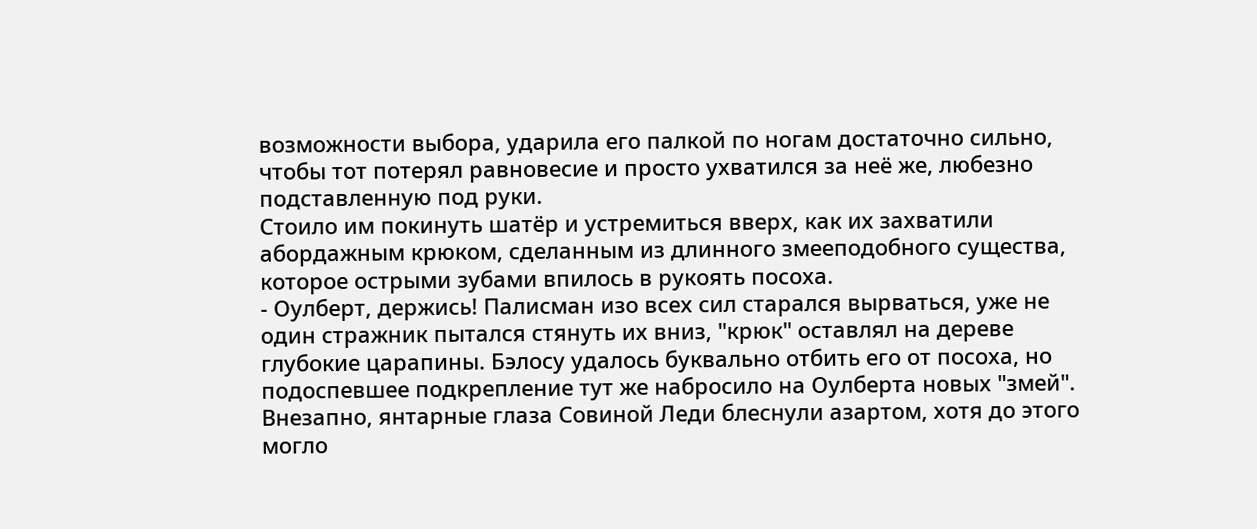возможности выбора, ударила его палкой по ногам достаточно сильно, чтобы тот потерял равновесие и просто ухватился за неё же, любезно подставленную под руки.
Стоило им покинуть шатёр и устремиться вверх, как их захватили абордажным крюком, сделанным из длинного змееподобного существа, которое острыми зубами впилось в рукоять посоха.
- Оулберт, держись! Палисман изо всех сил старался вырваться, уже не один стражник пытался стянуть их вниз, "крюк" оставлял на дереве глубокие царапины. Бэлосу удалось буквально отбить его от посоха, но подоспевшее подкрепление тут же набросило на Оулберта новых "змей". Внезапно, янтарные глаза Совиной Леди блеснули азартом, хотя до этого могло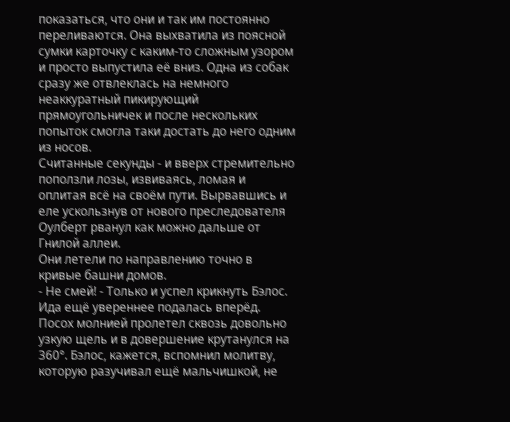показаться, что они и так им постоянно переливаются. Она выхватила из поясной сумки карточку с каким-то сложным узором и просто выпустила её вниз. Одна из собак сразу же отвлеклась на немного неаккуратный пикирующий прямоугольничек и после нескольких попыток смогла таки достать до него одним из носов.
Считанные секунды - и вверх стремительно поползли лозы, извиваясь, ломая и оплитая всё на своём пути. Вырвавшись и еле ускользнув от нового преследователя Оулберт рванул как можно дальше от Гнилой аллеи.
Они летели по направлению точно в кривые башни домов.
- Не смей! - Только и успел крикнуть Бэлос.
Ида ещё увереннее подалась вперёд.
Посох молнией пролетел сквозь довольно узкую щель и в довершение крутанулся на 360°. Бэлос, кажется, вспомнил молитву, которую разучивал ещё мальчишкой, не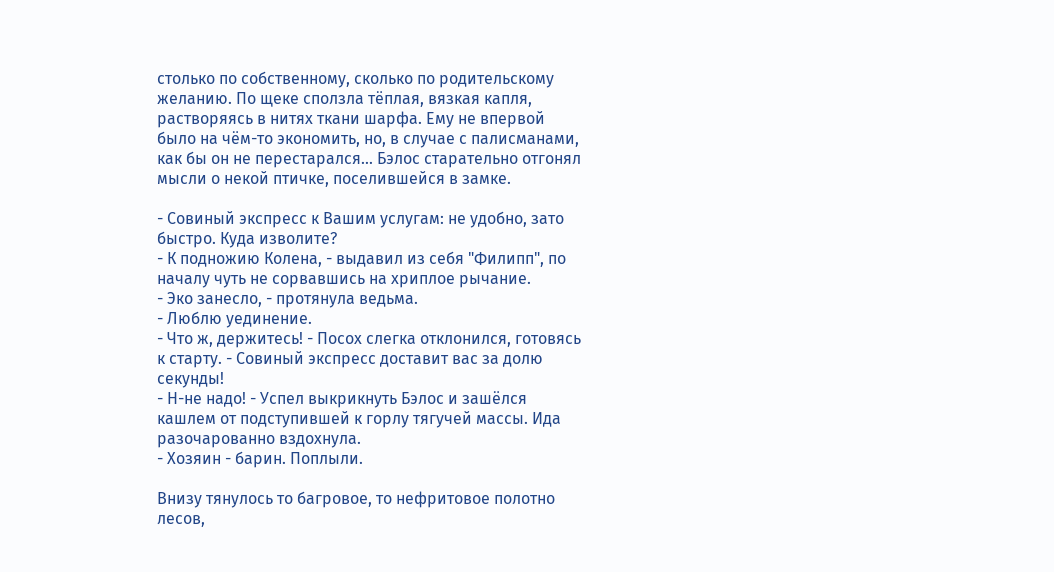столько по собственному, сколько по родительскому желанию. По щеке сползла тёплая, вязкая капля, растворяясь в нитях ткани шарфа. Ему не впервой было на чём-то экономить, но, в случае с палисманами, как бы он не перестарался... Бэлос старательно отгонял мысли о некой птичке, поселившейся в замке.

- Совиный экспресс к Вашим услугам: не удобно, зато быстро. Куда изволите?
- К подножию Колена, - выдавил из себя "Филипп", по началу чуть не сорвавшись на хриплое рычание.
- Эко занесло, - протянула ведьма.
- Люблю уединение.
- Что ж, держитесь! - Посох слегка отклонился, готовясь к старту. - Совиный экспресс доставит вас за долю секунды!
- Н-не надо! - Успел выкрикнуть Бэлос и зашёлся кашлем от подступившей к горлу тягучей массы. Ида разочарованно вздохнула.
- Хозяин - барин. Поплыли.

Внизу тянулось то багровое, то нефритовое полотно лесов,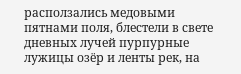расползались медовыми пятнами поля, блестели в свете дневных лучей пурпурные лужицы озёр и ленты рек, на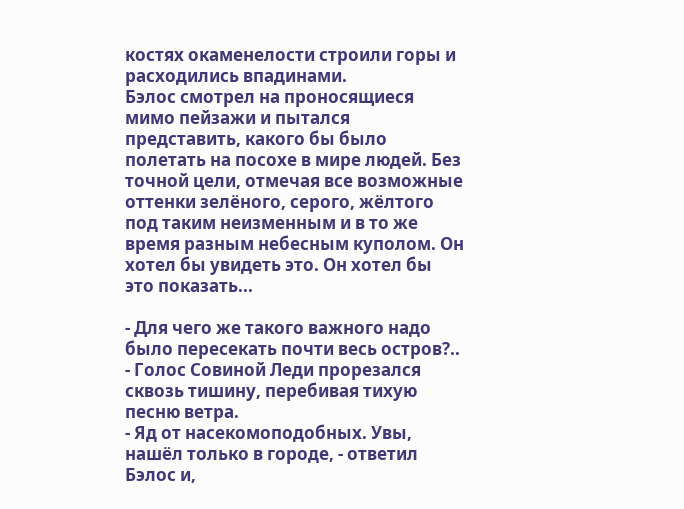костях окаменелости строили горы и расходились впадинами.
Бэлос смотрел на проносящиеся мимо пейзажи и пытался представить, какого бы было полетать на посохе в мире людей. Без точной цели, отмечая все возможные оттенки зелёного, серого, жёлтого под таким неизменным и в то же время разным небесным куполом. Он хотел бы увидеть это. Он хотел бы это показать...

- Для чего же такого важного надо было пересекать почти весь остров?.. - Голос Совиной Леди прорезался сквозь тишину, перебивая тихую песню ветра.
- Яд от насекомоподобных. Увы, нашёл только в городе, - ответил Бэлос и,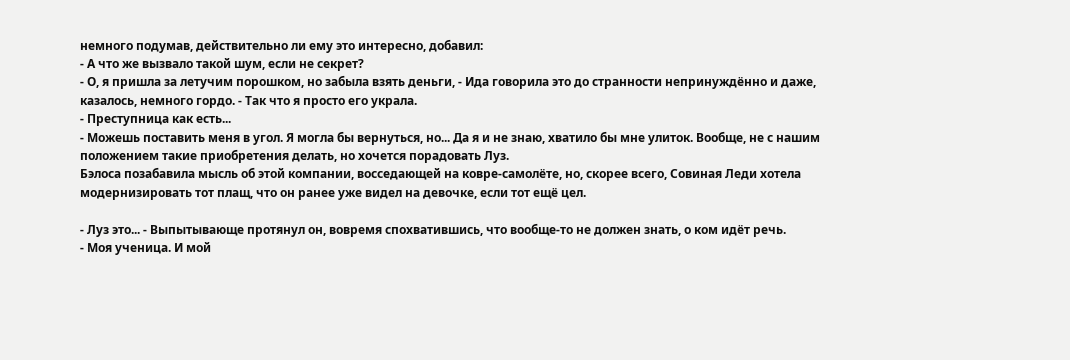немного подумав, действительно ли ему это интересно, добавил:
- А что же вызвало такой шум, если не секрет?
- О, я пришла за летучим порошком, но забыла взять деньги, - Ида говорила это до странности непринуждённо и даже, казалось, немного гордо. - Так что я просто его украла.
- Преступница как есть...
- Можешь поставить меня в угол. Я могла бы вернуться, но... Да я и не знаю, хватило бы мне улиток. Вообще, не с нашим положением такие приобретения делать, но хочется порадовать Луз.
Бэлоса позабавила мысль об этой компании, восседающей на ковре-самолёте, но, скорее всего, Совиная Леди хотела модернизировать тот плащ, что он ранее уже видел на девочке, если тот ещё цел.

- Луз это... - Выпытывающе протянул он, вовремя спохватившись, что вообще-то не должен знать, о ком идёт речь.
- Моя ученица. И мой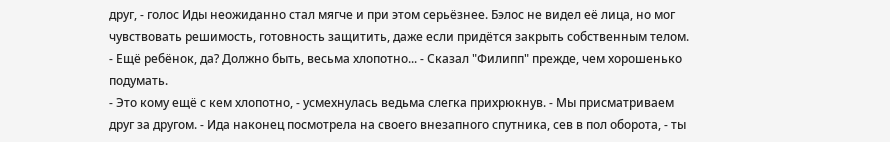друг, - голос Иды неожиданно стал мягче и при этом серьёзнее. Бэлос не видел её лица, но мог чувствовать решимость, готовность защитить, даже если придётся закрыть собственным телом.
- Ещё ребёнок, да? Должно быть, весьма хлопотно... - Сказал "Филипп" прежде, чем хорошенько подумать.
- Это кому ещё с кем хлопотно, - усмехнулась ведьма слегка прихрюкнув. - Мы присматриваем друг за другом. - Ида наконец посмотрела на своего внезапного спутника, сев в пол оборота, - ты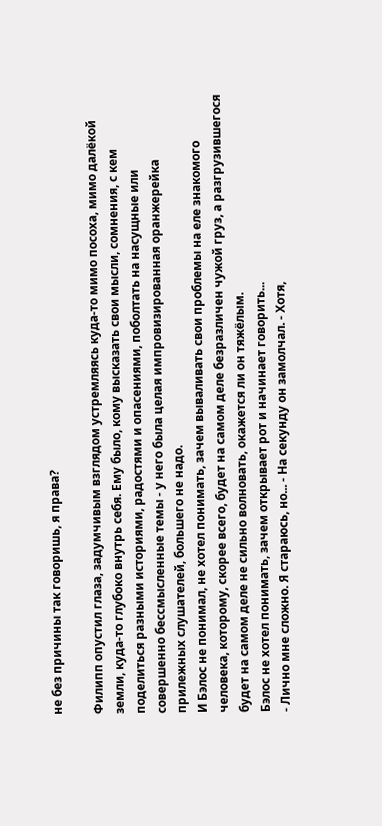не без причины так говоришь, я права?

Филипп опустил глаза, задумчивым взглядом устремляясь куда-то мимо посоха, мимо далёкой земли, куда-то глубоко внутрь себя. Ему было, кому высказать свои мысли, сомнения, с кем поделиться разными историями, радостями и опасениями, поболтать на насущные или совершенно бессмысленные темы - у него была целая импровизированная оранжерейка прилежных слушателей, большего не надо.
И Бэлос не понимал, не хотел понимать, зачем вываливать свои проблемы на еле знакомого человека, которому, скорее всего, будет на самом деле безразличен чужой груз, а разгрузившегося будет на самом деле не сильно волновать, окажется ли он тяжёлым.
Бэлос не хотел понимать, зачем открывает рот и начинает говорить...
- Лично мне сложно. Я стараюсь, но... - На секунду он замолчал. - Хотя,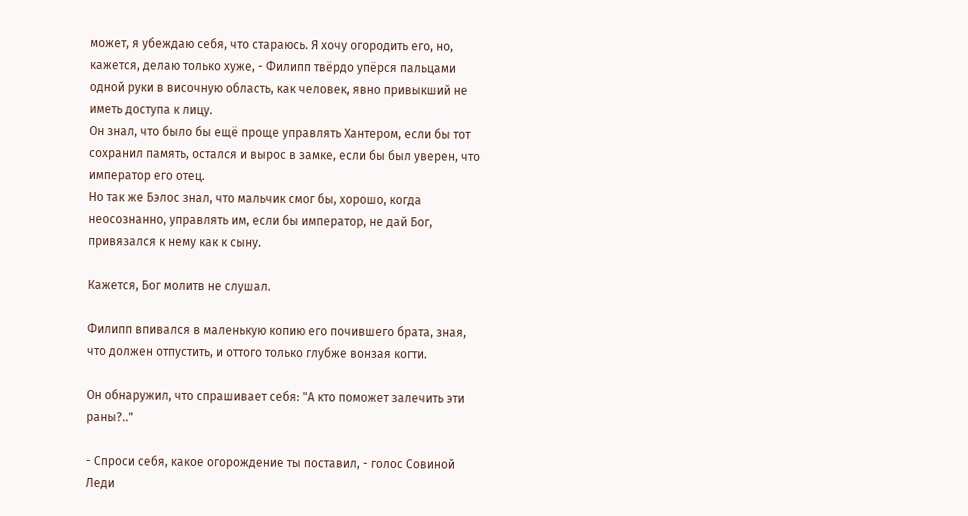может, я убеждаю себя, что стараюсь. Я хочу огородить его, но, кажется, делаю только хуже, - Филипп твёрдо упёрся пальцами одной руки в височную область, как человек, явно привыкший не иметь доступа к лицу.
Он знал, что было бы ещё проще управлять Хантером, если бы тот сохранил память, остался и вырос в замке, если бы был уверен, что император его отец.
Но так же Бэлос знал, что мальчик смог бы, хорошо, когда неосознанно, управлять им, если бы император, не дай Бог, привязался к нему как к сыну.

Кажется, Бог молитв не слушал.

Филипп впивался в маленькую копию его почившего брата, зная, что должен отпустить, и оттого только глубже вонзая когти.

Он обнаружил, что спрашивает себя: "А кто поможет залечить эти раны?.."

- Спроси себя, какое огорождение ты поставил, - голос Совиной Леди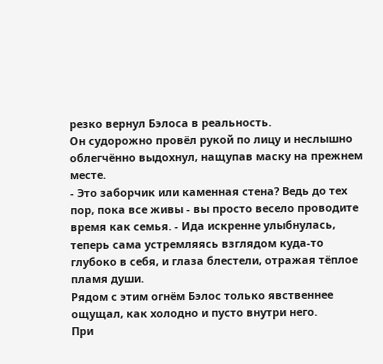резко вернул Бэлоса в реальность.
Он судорожно провёл рукой по лицу и неслышно облегчённо выдохнул, нащупав маску на прежнем месте.
- Это заборчик или каменная стена? Ведь до тех пор, пока все живы - вы просто весело проводите время как семья. - Ида искренне улыбнулась, теперь сама устремляясь взглядом куда-то глубоко в себя, и глаза блестели, отражая тёплое пламя души.
Рядом с этим огнём Бэлос только явственнее ощущал, как холодно и пусто внутри него.
При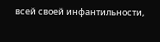всей своей инфантильности,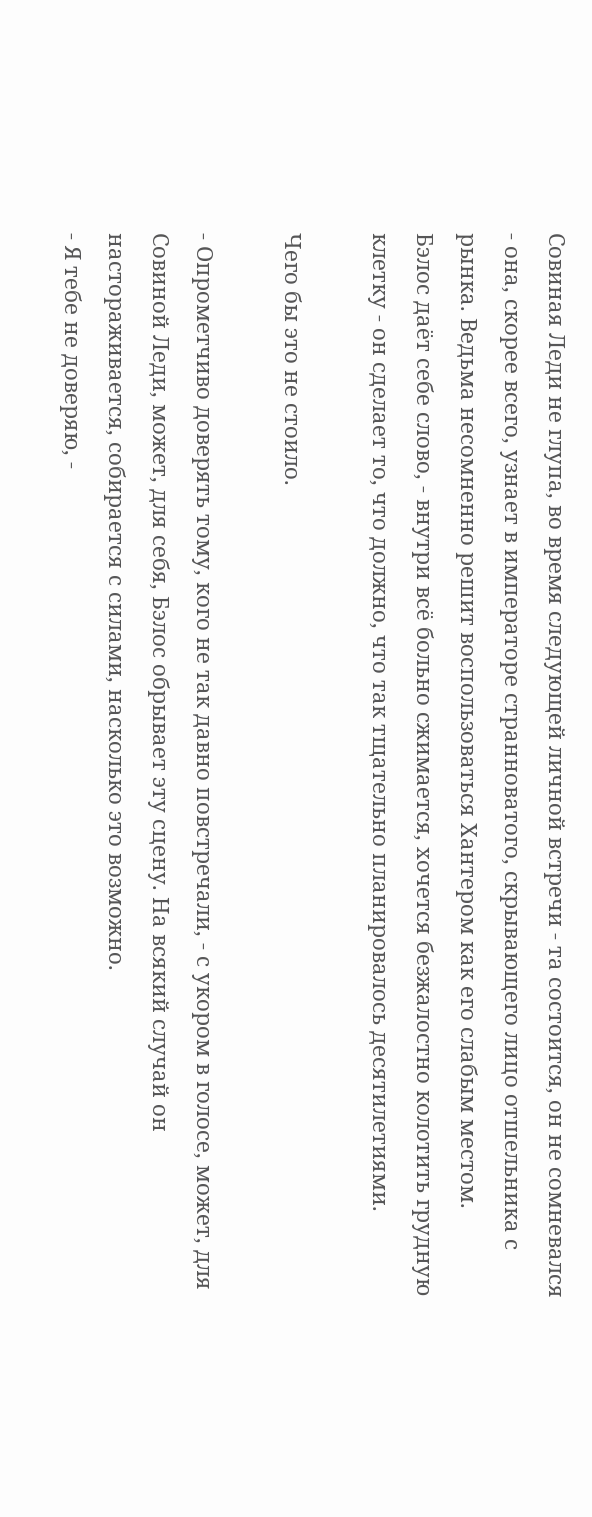Совиная Леди не глупа, во время следующей личной встречи - та состоится, он не сомневался - она, скорее всего, узнает в императоре странноватого, скрывающего лицо отшельника с рынка. Ведьма несомненно решит воспользоваться Хантером как его слабым местом.
Бэлос даёт себе слово, - внутри всё больно сжимается, хочется безжалостно колотить грудную клетку - он сделает то, что должно, что так тщательно планировалось десятилетиями.

Чего бы это не стоило.

- Опрометчиво доверять тому, кого не так давно повстречали, - с укором в голосе, может, для Совиной Леди, может, для себя, Бэлос обрывает эту сцену. На всякий случай он настораживается, собирается с силами, насколько это возможно.
- Я тебе не доверяю, -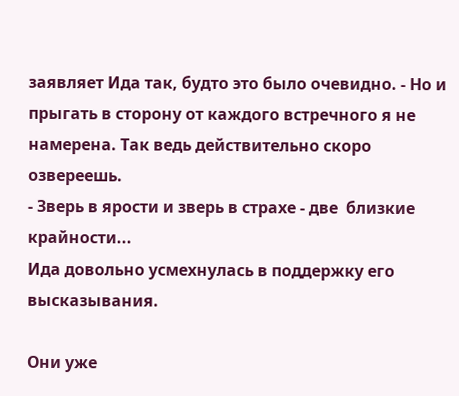заявляет Ида так, будто это было очевидно. - Но и прыгать в сторону от каждого встречного я не намерена. Так ведь действительно скоро озвереешь.
- Зверь в ярости и зверь в страхе - две  близкие крайности...
Ида довольно усмехнулась в поддержку его высказывания.

Они уже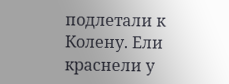подлетали к Колену. Ели краснели у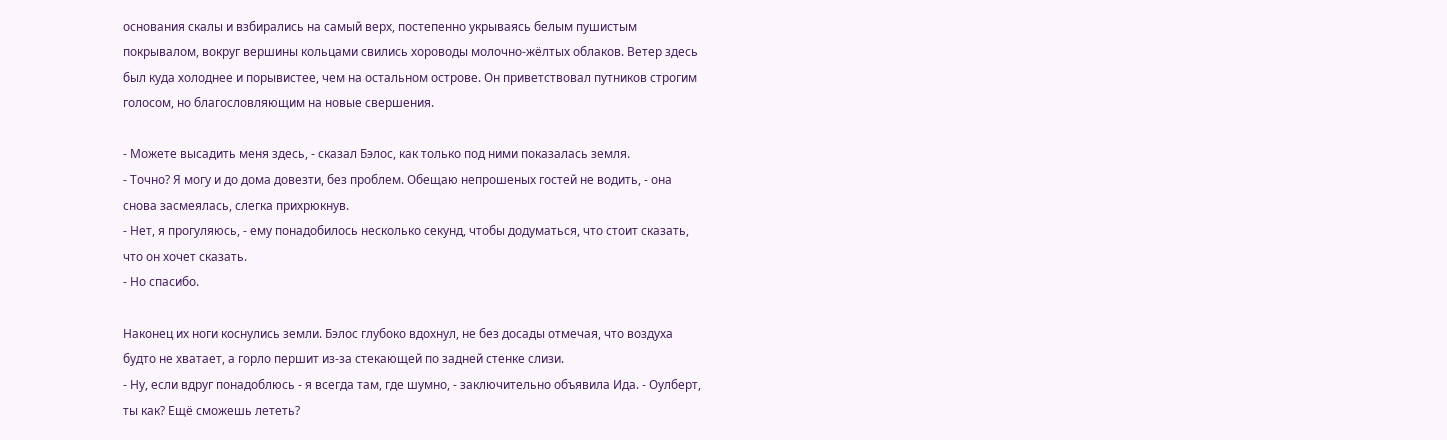основания скалы и взбирались на самый верх, постепенно укрываясь белым пушистым покрывалом, вокруг вершины кольцами свились хороводы молочно-жёлтых облаков. Ветер здесь был куда холоднее и порывистее, чем на остальном острове. Он приветствовал путников строгим голосом, но благословляющим на новые свершения.

- Можете высадить меня здесь, - сказал Бэлос, как только под ними показалась земля.
- Точно? Я могу и до дома довезти, без проблем. Обещаю непрошеных гостей не водить, - она снова засмеялась, слегка прихрюкнув.
- Нет, я прогуляюсь, - ему понадобилось несколько секунд, чтобы додуматься, что стоит сказать, что он хочет сказать.
- Но спасибо.

Наконец их ноги коснулись земли. Бэлос глубоко вдохнул, не без досады отмечая, что воздуха будто не хватает, а горло першит из-за стекающей по задней стенке слизи.
- Ну, если вдруг понадоблюсь - я всегда там, где шумно, - заключительно объявила Ида. - Оулберт, ты как? Ещё сможешь лететь?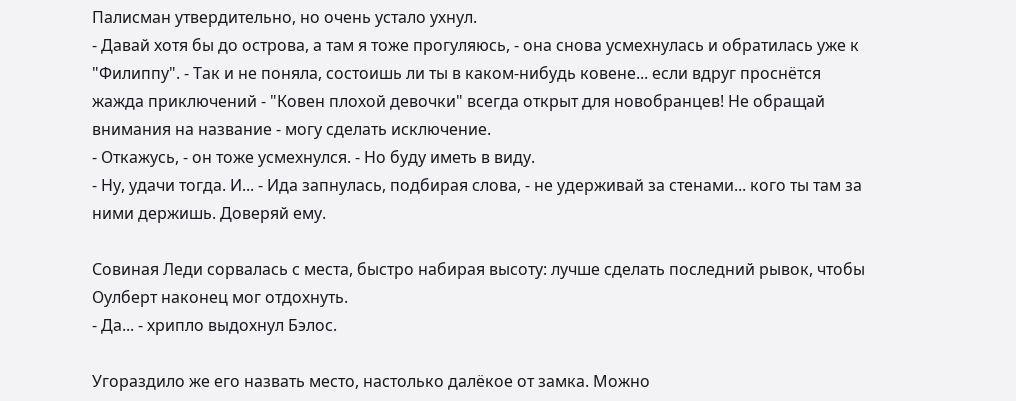Палисман утвердительно, но очень устало ухнул.
- Давай хотя бы до острова, а там я тоже прогуляюсь, - она снова усмехнулась и обратилась уже к "Филиппу". - Так и не поняла, состоишь ли ты в каком-нибудь ковене... если вдруг проснётся жажда приключений - "Ковен плохой девочки" всегда открыт для новобранцев! Не обращай внимания на название - могу сделать исключение.
- Откажусь, - он тоже усмехнулся. - Но буду иметь в виду.
- Ну, удачи тогда. И... - Ида запнулась, подбирая слова, - не удерживай за стенами... кого ты там за ними держишь. Доверяй ему.

Совиная Леди сорвалась с места, быстро набирая высоту: лучше сделать последний рывок, чтобы Оулберт наконец мог отдохнуть.
- Да... - хрипло выдохнул Бэлос.

Угораздило же его назвать место, настолько далёкое от замка. Можно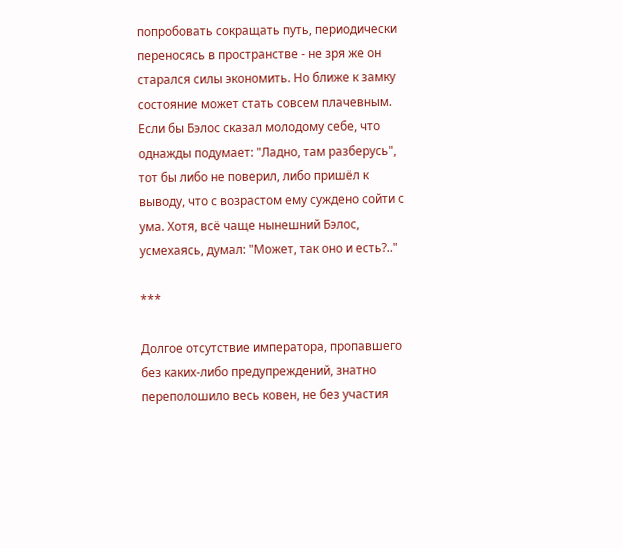попробовать сокращать путь, периодически переносясь в пространстве - не зря же он старался силы экономить. Но ближе к замку состояние может стать совсем плачевным. Если бы Бэлос сказал молодому себе, что однажды подумает: "Ладно, там разберусь", тот бы либо не поверил, либо пришёл к выводу, что с возрастом ему суждено сойти с ума. Хотя, всё чаще нынешний Бэлос, усмехаясь, думал: "Может, так оно и есть?.."

***

Долгое отсутствие императора, пропавшего без каких-либо предупреждений, знатно переполошило весь ковен, не без участия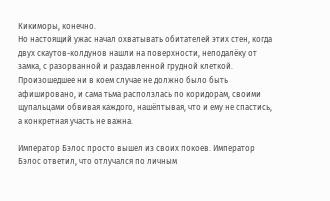Кикиморы, конечно.
Но настоящий ужас начал охватывать обитателей этих стен, когда двух скаутов-колдунов нашли на поверхности, неподалёку от замка, с разорванной и раздавленной грудной клеткой. Произошедшее ни в коем случае не должно было быть афишировано, и сама тьма расползлась по коридорам, своими щупальцами обвивая каждого, нашёптывая, что и ему не спастись, а конкретная участь не важна.

Император Бэлос просто вышел из своих покоев. Император Бэлос ответил, что отлучался по личным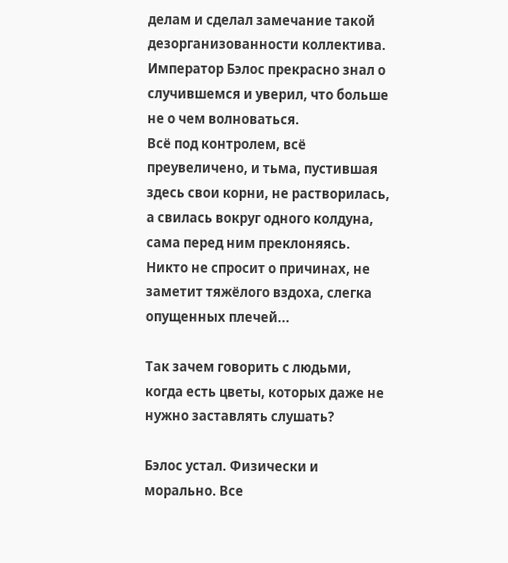делам и сделал замечание такой дезорганизованности коллектива. Император Бэлос прекрасно знал о случившемся и уверил, что больше не о чем волноваться.
Всё под контролем, всё преувеличено, и тьма, пустившая здесь свои корни, не растворилась, а свилась вокруг одного колдуна, сама перед ним преклоняясь.
Никто не спросит о причинах, не заметит тяжёлого вздоха, слегка опущенных плечей...

Так зачем говорить с людьми, когда есть цветы, которых даже не нужно заставлять слушать?

Бэлос устал. Физически и морально. Все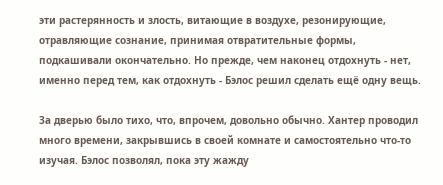эти растерянность и злость, витающие в воздухе, резонирующие, отравляющие сознание, принимая отвратительные формы, подкашивали окончательно. Но прежде, чем наконец отдохнуть - нет, именно перед тем, как отдохнуть - Бэлос решил сделать ещё одну вещь.

За дверью было тихо, что, впрочем, довольно обычно. Хантер проводил много времени, закрывшись в своей комнате и самостоятельно что-то изучая. Бэлос позволял, пока эту жажду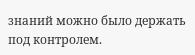знаний можно было держать под контролем.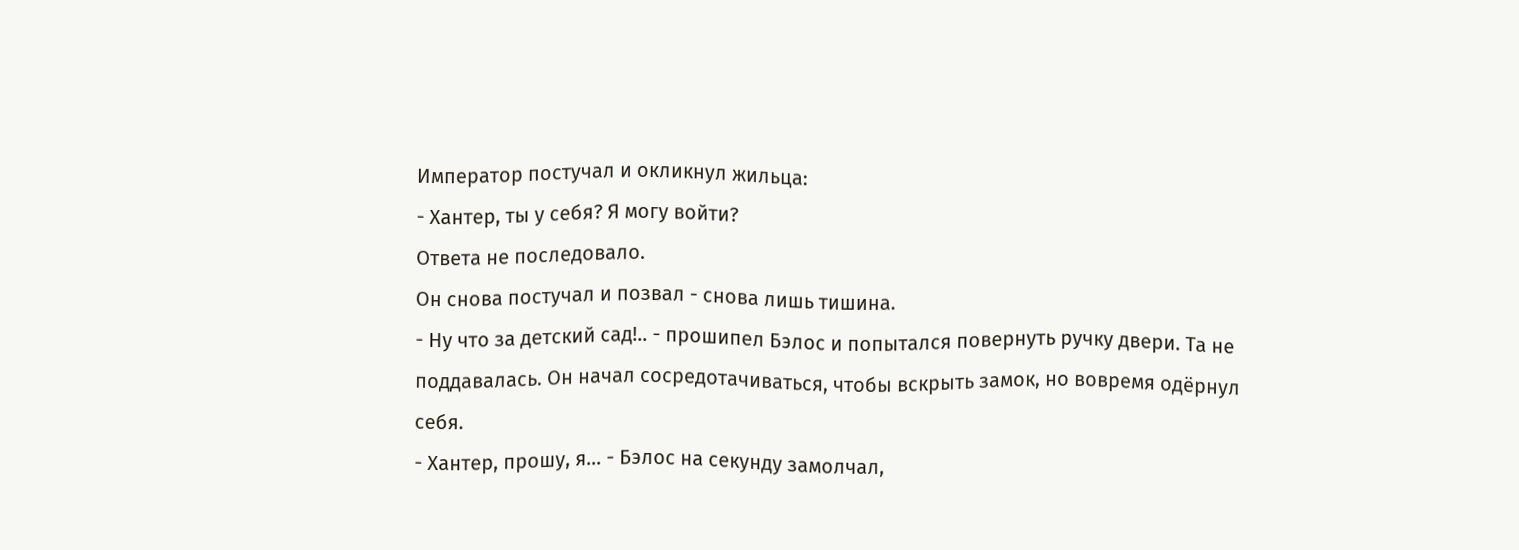Император постучал и окликнул жильца:
- Хантер, ты у себя? Я могу войти?
Ответа не последовало.
Он снова постучал и позвал - снова лишь тишина.
- Ну что за детский сад!.. - прошипел Бэлос и попытался повернуть ручку двери. Та не поддавалась. Он начал сосредотачиваться, чтобы вскрыть замок, но вовремя одёрнул себя.
- Хантер, прошу, я... - Бэлос на секунду замолчал,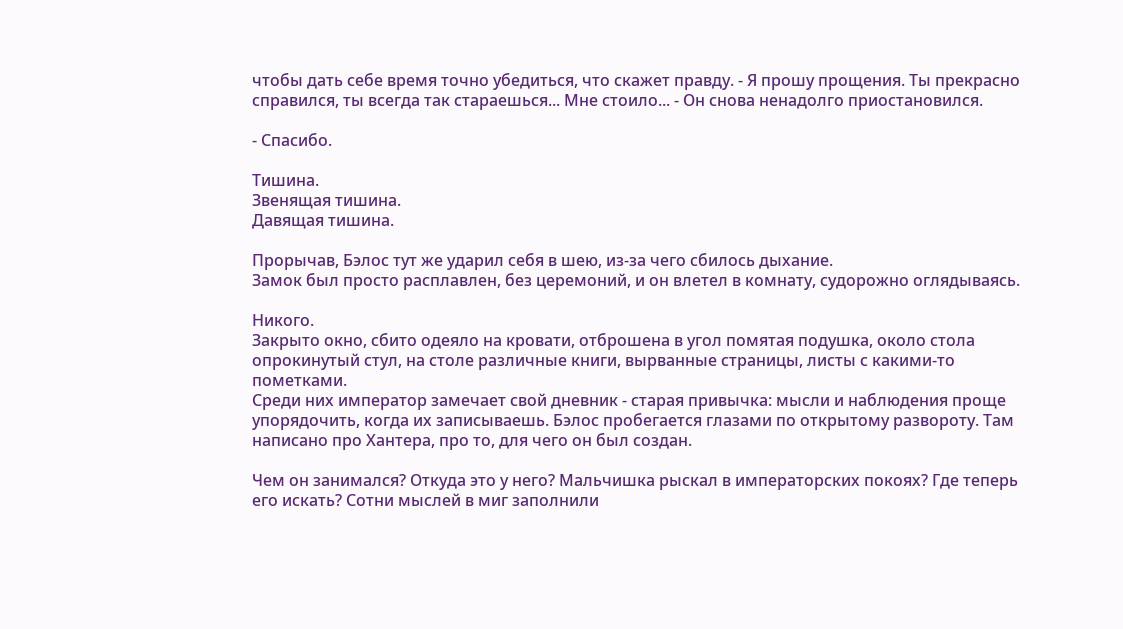чтобы дать себе время точно убедиться, что скажет правду. - Я прошу прощения. Ты прекрасно справился, ты всегда так стараешься... Мне стоило... - Он снова ненадолго приостановился.

- Спасибо.

Тишина.
Звенящая тишина.
Давящая тишина.

Прорычав, Бэлос тут же ударил себя в шею, из-за чего сбилось дыхание.
Замок был просто расплавлен, без церемоний, и он влетел в комнату, судорожно оглядываясь.

Никого.
Закрыто окно, сбито одеяло на кровати, отброшена в угол помятая подушка, около стола опрокинутый стул, на столе различные книги, вырванные страницы, листы с какими-то пометками.
Среди них император замечает свой дневник - старая привычка: мысли и наблюдения проще упорядочить, когда их записываешь. Бэлос пробегается глазами по открытому развороту. Там написано про Хантера, про то, для чего он был создан.

Чем он занимался? Откуда это у него? Мальчишка рыскал в императорских покоях? Где теперь его искать? Сотни мыслей в миг заполнили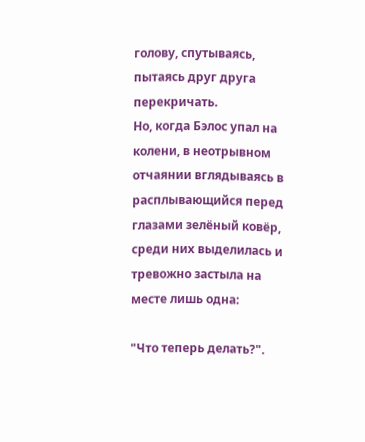голову, спутываясь, пытаясь друг друга перекричать.
Но, когда Бэлос упал на колени, в неотрывном отчаянии вглядываясь в расплывающийся перед глазами зелёный ковёр, среди них выделилась и тревожно застыла на месте лишь одна:

"Что теперь делать?".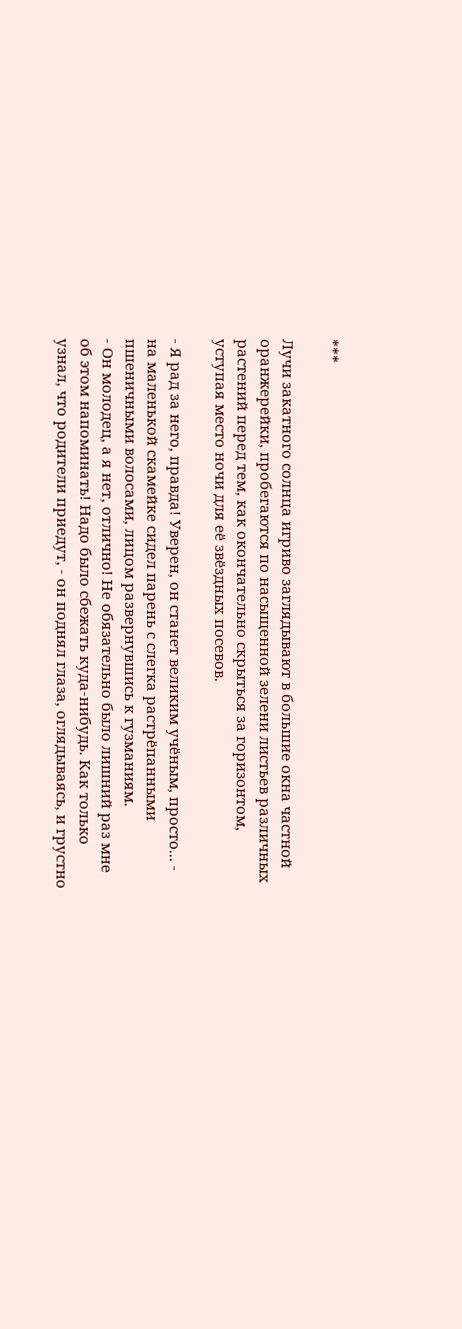***

Лучи закатного солнца игриво заглядывают в большие окна частной оранжерейки, пробегаются по насыщенной зелени листьев различных растений перед тем, как окончательно скрыться за горизонтом, уступая место ночи для её звёздных посевов.

- Я рад за него, правда! Уверен, он станет великим учёным, просто... - на маленькой скамейке сидел парень с слегка растрёпанными пшеничными волосами, лицом развернувшись к гузманиям.
- Он молодец, а я нет, отлично! Не обязательно было лишний раз мне об этом напоминать! Надо было сбежать куда-нибудь. Как только узнал, что родители приедут, - он поднял глаза, оглядываясь, и грустно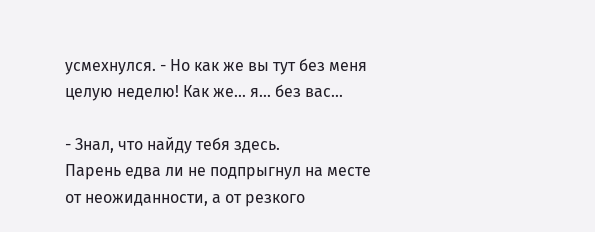усмехнулся. - Но как же вы тут без меня целую неделю! Как же... я... без вас...

- Знал, что найду тебя здесь.
Парень едва ли не подпрыгнул на месте от неожиданности, а от резкого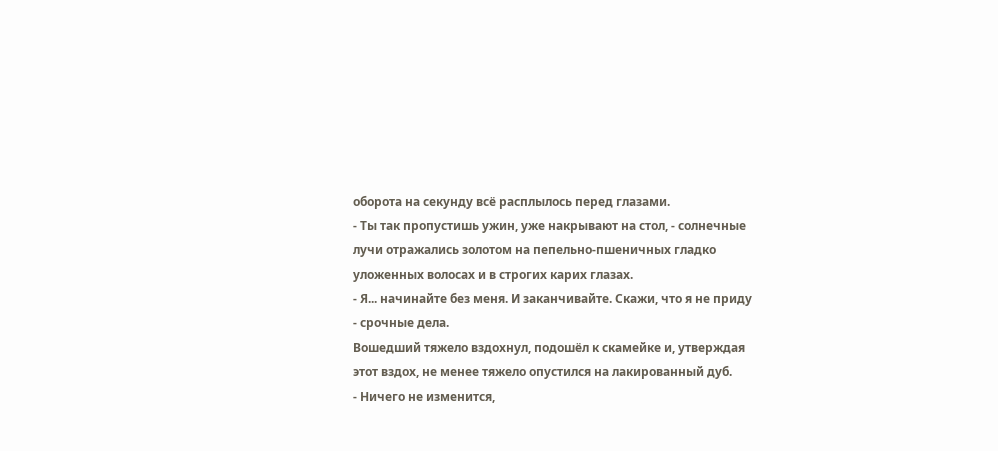оборота на секунду всё расплылось перед глазами.
- Ты так пропустишь ужин, уже накрывают на стол, - солнечные лучи отражались золотом на пепельно-пшеничных гладко уложенных волосах и в строгих карих глазах.
- Я... начинайте без меня. И заканчивайте. Скажи, что я не приду - срочные дела.
Вошедший тяжело вздохнул, подошёл к скамейке и, утверждая этот вздох, не менее тяжело опустился на лакированный дуб.
- Ничего не изменится,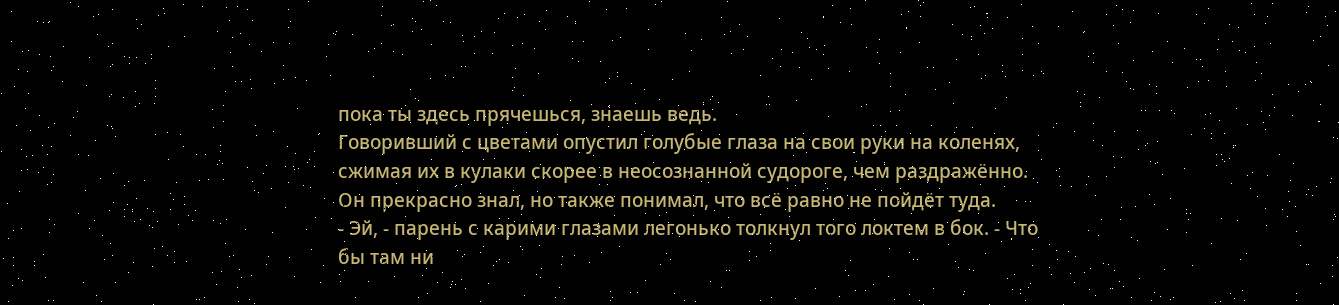пока ты здесь прячешься, знаешь ведь.
Говоривший с цветами опустил голубые глаза на свои руки на коленях, сжимая их в кулаки скорее в неосознанной судороге, чем раздражённо. Он прекрасно знал, но также понимал, что всё равно не пойдёт туда.
- Эй, - парень с карими глазами легонько толкнул того локтем в бок. - Что бы там ни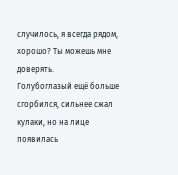случилось, я всегда рядом, хорошо? Ты можешь мне доверять.
Голубоглазый ещё больше сгорбился, сильнее сжал кулаки, но на лице появилась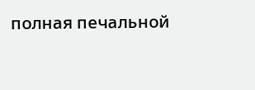полная печальной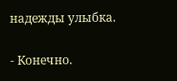надежды улыбка.

- Конечно.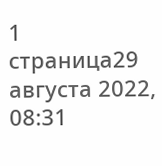1 страница29 августа 2022, 08:31